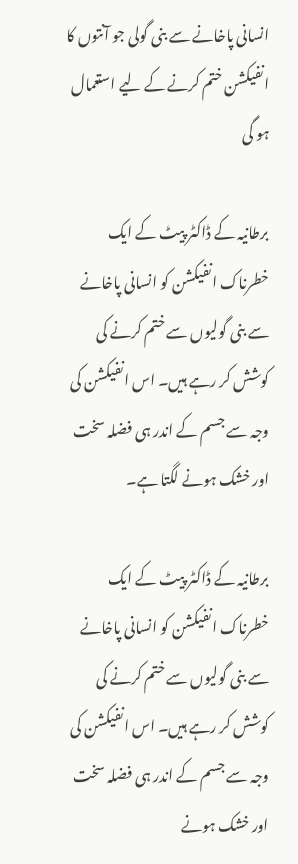انسانی پاخانے سے بنی گولی جو آنتوں کا انفیکشن ختم کرنے کے لیے استعمال ہو گی

برطانیہ کے ڈاکٹر پیٹ کے ایک خطرناک انفیکشن کو انسانی پاخانے سے بنی گولیوں سے ختم کرنے کی کوشش کر رہے ہیں۔ اس انفیکشن کی وجہ سے جسم کے اندر ہی فضلہ سخت اور خشک ہونے لگتا ہے۔

برطانیہ کے ڈاکٹر پیٹ کے ایک خطرناک انفیکشن کو انسانی پاخانے سے بنی گولیوں سے ختم کرنے کی کوشش کر رہے ہیں۔ اس انفیکشن کی وجہ سے جسم کے اندر ہی فضلہ سخت اور خشک ہونے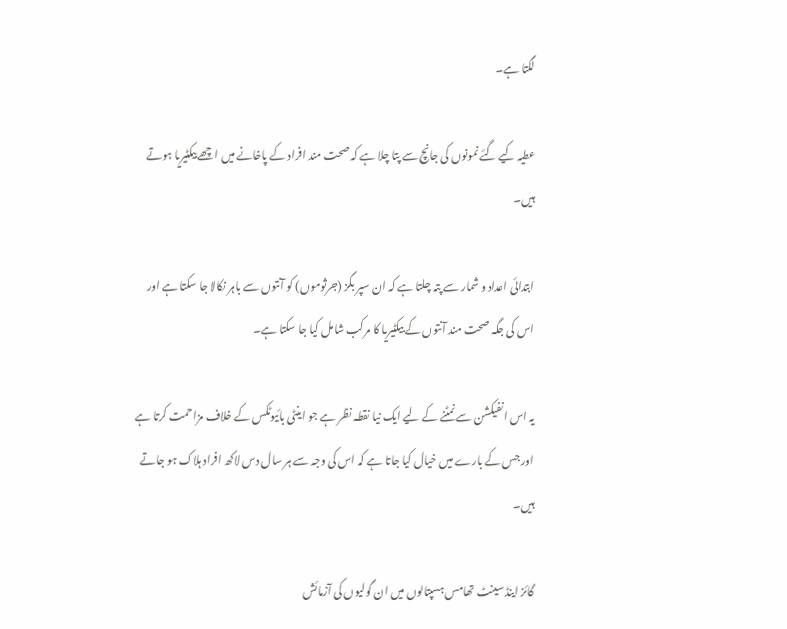لگتا ہے۔

عطیہ کیے گئے نمونوں کی جانچ سے پتا چلا ہے کہ صحت مند افراد کے پاخانے میں اچھے بیکٹیریا ہوتے ہیں۔

ابتدائی اعداد و شمار سے پتہ چلتا ہے کہ ان سپر بگز (جرثوموں) کو آنتوں سے باہر نکالا جا سکتا ہے اور اس کی جگہ صحت مند آنتوں کے بیکٹیریا کا مرکب شامل کیا جا سکتا ہے۔

یہ اس انفیکشن سے نمٹنے کے لیے ایک نیا نقطہ نظر ہے جو اینٹی بائیوٹکس کے خلاف مزاحمت کرتا ہے اور جس کے بارے میں خیال کیا جاتا ہے کہ اس کی وجہ سے ہر سال دس لاکھ افراد ہلاک ہو جاتے ہیں۔

گائز اینڈ سینٹ تھامس ہسپتالوں میں ان گولیوں کی آزمائش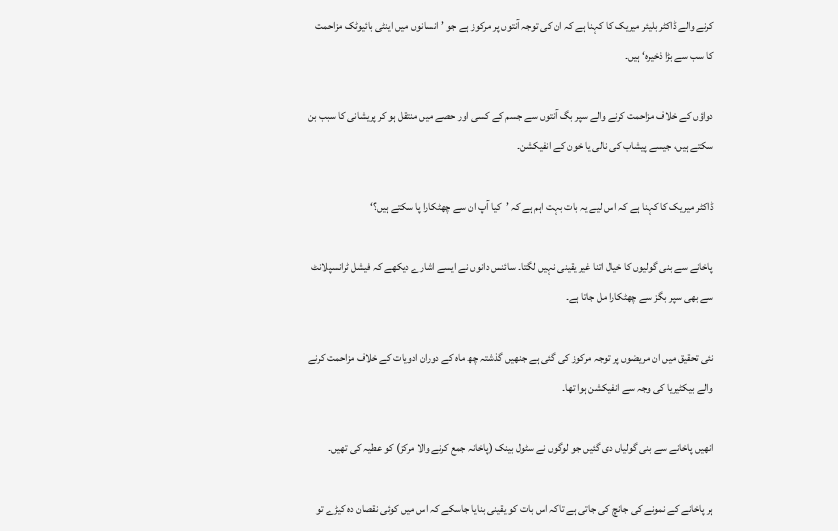کرنے والے ڈاکٹر بلیئر میریک کا کہنا ہے کہ ان کی توجہ آنتوں پر مرکوز ہے جو ’انسانوں میں اینٹی بائیوٹک مزاحمت کا سب سے بڑا ذخیرہ‘ ہیں۔

دواؤں کے خلاف مزاحمت کرنے والے سپر بگ آنتوں سے جسم کے کسی اور حصے میں منتقل ہو کر پریشانی کا سبب بن سکتے ہیں، جیسے پیشاب کی نالی یا خون کے انفیکشن۔

ڈاکٹر میریک کا کہنا ہے کہ اس لیے یہ بات بہت اہم ہے کہ ’کیا آپ ان سے چھٹکارا پا سکتے ہیں؟‘

پاخانے سے بنی گولیوں کا خیال اتنا غیر یقینی نہیں لگتا۔ سائنس دانوں نے ایسے اشارے دیکھے کہ فیشل ٹرانسپلانٹ سے بھی سپر بگز سے چھٹکارا مل جاتا ہے۔

نئی تحقیق میں ان مریضوں پر توجہ مرکوز کی گئی ہے جنھیں گذشتہ چھ ماہ کے دوران ادویات کے خلاف مزاحمت کرنے والے بیکٹیریا کی وجہ سے انفیکشن ہوا تھا۔

انھیں پاخانے سے بنی گولیاں دی گئیں جو لوگوں نے سٹول بینک (پاخانہ جمع کرنے والا مرکز) کو عطیہ کی تھیں۔

ہر پاخانے کے نمونے کی جانچ کی جاتی ہے تاکہ اس بات کو یقینی بنایا جاسکے کہ اس میں کوئی نقصان دہ کیڑے تو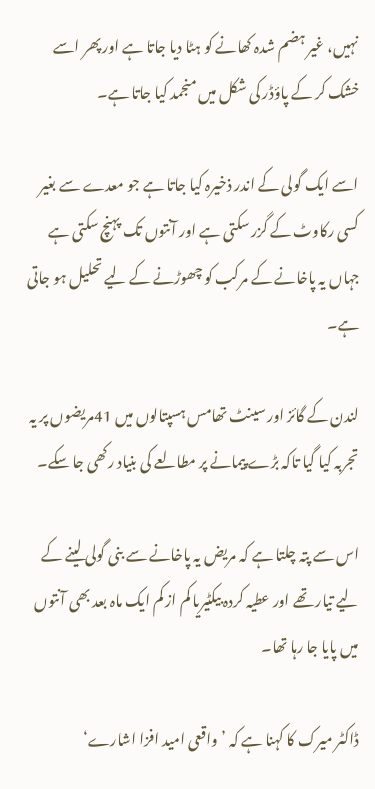نہیں، غیر ہضم شدہ کھانے کو ہٹا دیا جاتا ہے اور پھر اسے خشک کر کے پاؤڈر کی شکل میں منجمد کیا جاتا ہے۔

اسے ایک گولی کے اندر ذخیرہ کیا جاتا ہے جو معدے سے بغیر کسی رکاوٹ کے گزر سکتی ہے اور آنتوں تک پہنچ سکتی ہے جہاں یہ پاخانے کے مرکب کو چھوڑنے کے لیے تحلیل ہو جاتی ہے۔

لندن کے گائز اور سینٹ تھامس ہسپتالوں میں 41مریضوں پر یہ تجربہ کیا گیا تاکہ بڑے پیمانے پر مطالعے کی بنیاد رکھی جا سکے۔

اس سے پتہ چلتا ہے کہ مریض یہ پاخانے سے بنی گولی لینے کے لیے تیار تھے اور عطیہ کردہ بیکٹیریا کم از کم ایک ماہ بعد بھی آنتوں میں پایا جا رہا تھا۔

ڈاکٹر میرک کا کہنا ہے کہ ’واقعی امید افزا اشارے‘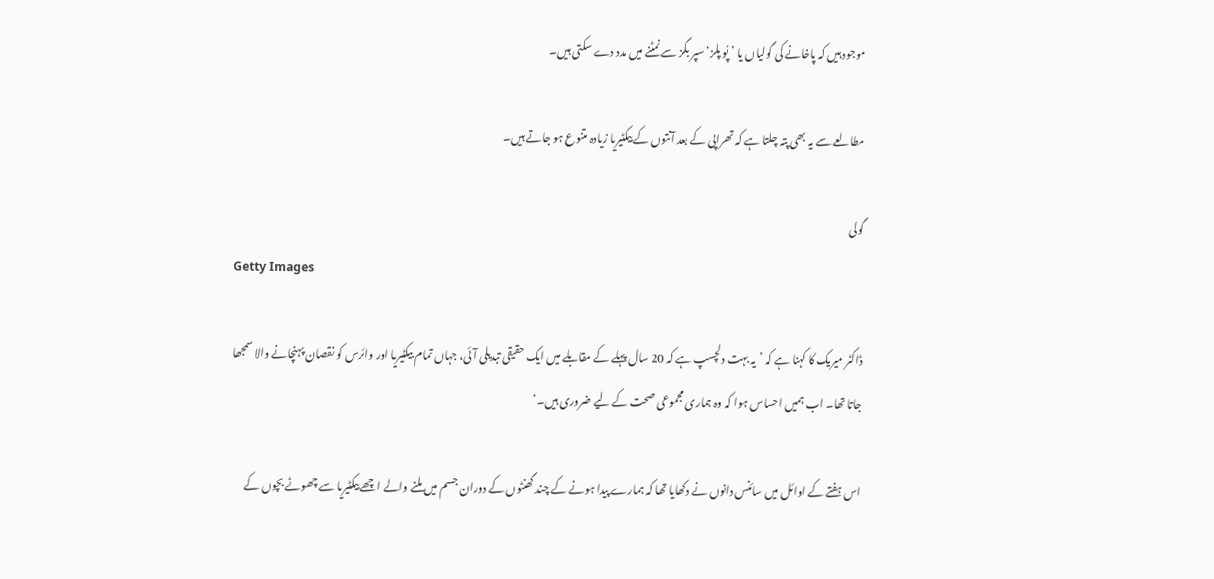موجود ہیں کہ پاخانے کی گولیاں یا ’پُو پلز‘ سپر بگز سے نمٹنے میں مدد دے سکتی ہیں۔

مطالعے سے یہ بھی پتہ چلتا ہے کہ تھراپی کے بعد آنتوں کے بیکٹیریا زیادہ متنوع ہو جاتے ہیں۔

گولی
Getty Images

ڈاکٹر میریک کا کہنا ہے کہ ’یہ بہت دلچسپ ہے کہ 20 سال پہلے کے مقابلے میں ایک حقیقی تبدیلی آئی، جہاں تمام بیکٹیریا اور وائرس کو نقصان پہنچانے والا سمجھا جاتا تھا۔ اب ہمیں احساس ہوا کہ وہ ہماری مجموعی صحت کے لیے ضروری ہیں۔‘

اس ہفتے کے اوائل میں سائنس دانوں نے دکھایا تھا کہ ہمارے پیدا ہونے کے چند گھنٹوں کے دوران جسم میں ملنے والے اچھے بیکٹیریا سے چھوٹے بچوں کے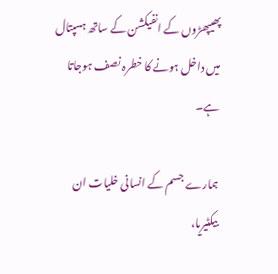پھیپھڑوں کے انفیکشن کے ساتھ ہسپتال میں داخل ہونے کا خطرہ نصف ہوجاتا ہے۔

ہمارے جسم کے انسانی خلیات ان بیکٹیریا،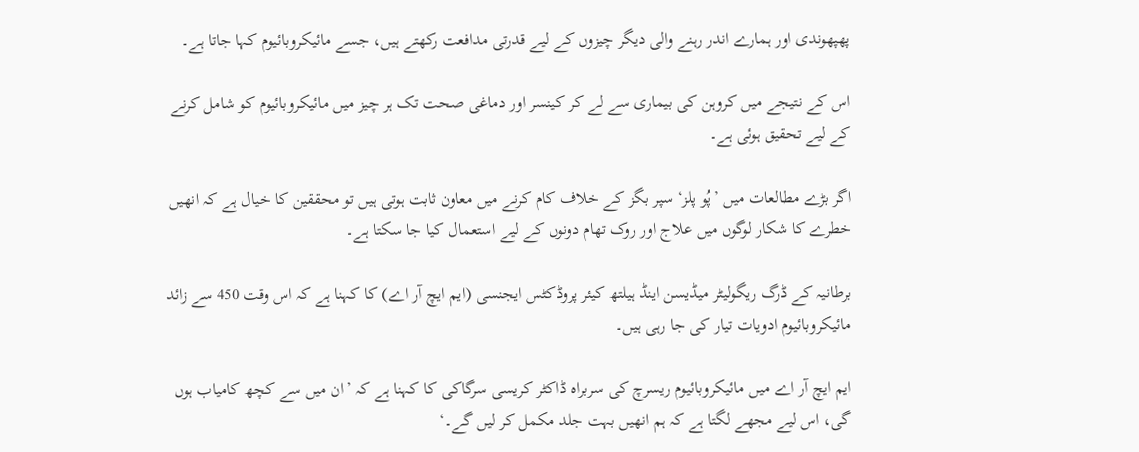پھپھوندی اور ہمارے اندر رہنے والی دیگر چیزوں کے لیے قدرتی مدافعت رکھتے ہیں، جسے مائیکروبائیوم کہا جاتا ہے۔

اس کے نتیجے میں کروہن کی بیماری سے لے کر کینسر اور دماغی صحت تک ہر چیز میں مائیکروبائیوم کو شامل کرنے کے لیے تحقیق ہوئی ہے۔

اگر بڑے مطالعات میں ’پُو پلز‘ سپر بگز کے خلاف کام کرنے میں معاون ثابت ہوتی ہیں تو محققین کا خیال ہے کہ انھیں خطرے کا شکار لوگوں میں علاج اور روک تھام دونوں کے لیے استعمال کیا جا سکتا ہے۔

برطانیہ کے ڈرگ ریگولیٹر میڈیسن اینڈ ہیلتھ کیئر پروڈکٹس ایجنسی (ایم ایچ آر اے) کا کہنا ہے کہ اس وقت 450 سے زائد مائیکروبائیوم ادویات تیار کی جا رہی ہیں۔

ایم ایچ آر اے میں مائیکروبائیوم ریسرچ کی سربراہ ڈاکٹر کریسی سرگاکی کا کہنا ہے کہ ’ان میں سے کچھ کامیاب ہوں گی، اس لیے مجھے لگتا ہے کہ ہم انھیں بہت جلد مکمل کر لیں گے۔‘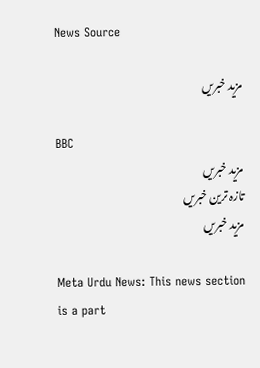News Source

مزید خبریں

BBC
مزید خبریں
تازہ ترین خبریں
مزید خبریں

Meta Urdu News: This news section is a part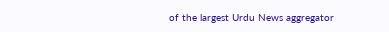of the largest Urdu News aggregator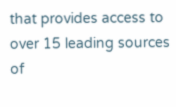that provides access to over 15 leading sources of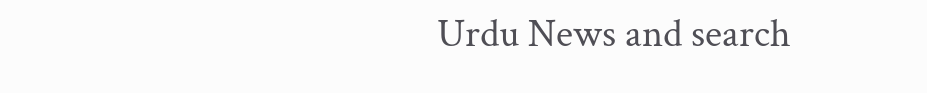Urdu News and search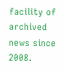facility of archived news since 2008.